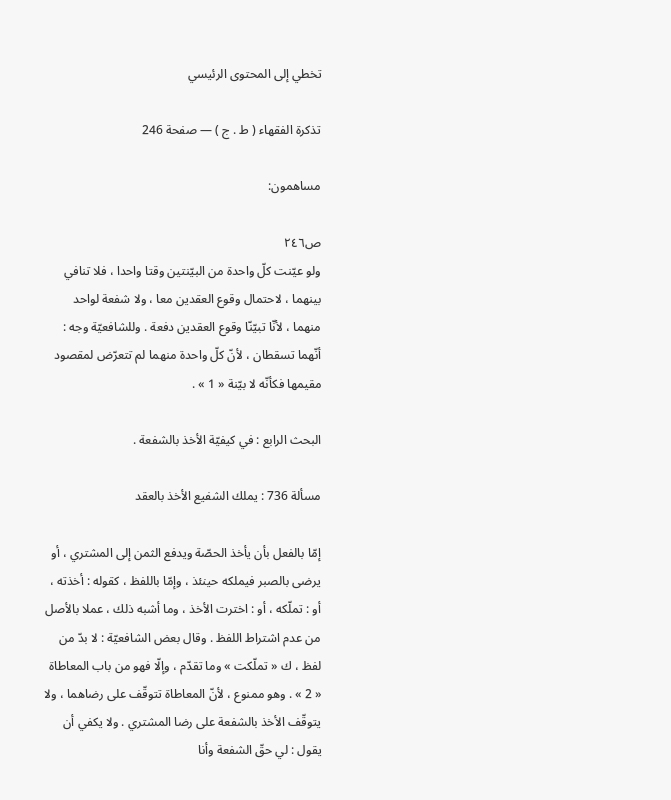تخطي إلى المحتوى الرئيسي

تذكرة الفقهاء ( ط . ج ) — صفحة 246

مساهمون:

ص٢٤٦
ولو عيّنت كلّ واحدة من البيّنتين وقتا واحدا ، فلا تنافي بينهما ، لاحتمال وقوع العقدين معا ، ولا شفعة لواحد منهما ، لأنّا تبيّنّا وقوع العقدين دفعة . وللشافعيّة وجه : أنّهما تسقطان ، لأنّ كلّ واحدة منهما لم تتعرّض لمقصود مقيمها فكأنّه لا بيّنة « 1 » .

البحث الرابع : في كيفيّة الأخذ بالشفعة .

مسألة 736 : يملك الشفيع الأخذ بالعقد

إمّا بالفعل بأن يأخذ الحصّة ويدفع الثمن إلى المشتري ، أو يرضى بالصبر فيملكه حينئذ ، وإمّا باللفظ ، كقوله : أخذته ، أو : تملّكه ، أو : اخترت الأخذ ، وما أشبه ذلك ، عملا بالأصل من عدم اشتراط اللفظ . وقال بعض الشافعيّة : لا بدّ من لفظ ، ك « تملّكت » وما تقدّم ، وإلّا فهو من باب المعاطاة « 2 » . وهو ممنوع ، لأنّ المعاطاة تتوقّف على رضاهما ، ولا يتوقّف الأخذ بالشفعة على رضا المشتري . ولا يكفي أن يقول : لي حقّ الشفعة وأنا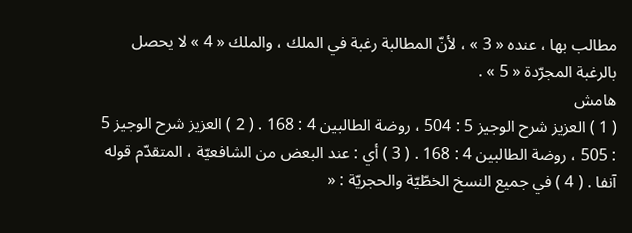مطالب بها ، عنده « 3 » ، لأنّ المطالبة رغبة في الملك ، والملك « 4 » لا يحصل بالرغبة المجرّدة « 5 » .
هامش
( 1 ) العزيز شرح الوجيز 5 : 504 ، روضة الطالبين 4 : 168 . ( 2 ) العزيز شرح الوجيز 5 : 505 ، روضة الطالبين 4 : 168 . ( 3 ) أي : عند البعض من الشافعيّة ، المتقدّم قوله آنفا . ( 4 ) في جميع النسخ الخطّيّة والحجريّة : «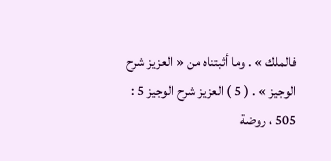فالملك » . وما أثبتناه من « العزيز شرح الوجيز » . ( 5 ) العزيز شرح الوجيز 5 : 505 ، روضة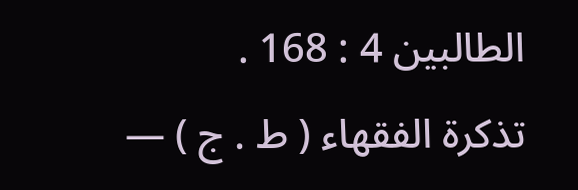الطالبين 4 : 168 .
تذكرة الفقهاء ( ط . ج ) —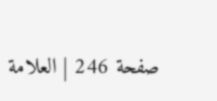صفحة 246 | العلامة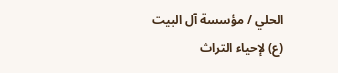الحلي / مؤسسة آل البيت (ع) لإحياء التراث